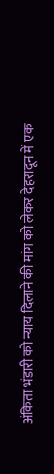अंकिता भंडारी को न्याय दिलाने की मांग को लेकर देहरादून में एक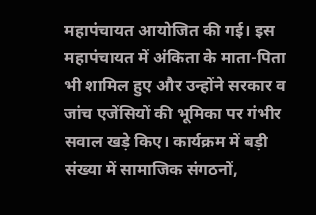महापंचायत आयोजित की गई। इस महापंचायत में अंकिता के माता-पिता भी शामिल हुए और उन्होंने सरकार व जांच एजेंसियों की भूमिका पर गंभीर सवाल खड़े किए। कार्यक्रम में बड़ी संख्या में सामाजिक संगठनों,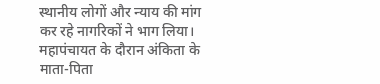स्थानीय लोगों और न्याय की मांग कर रहे नागरिकों ने भाग लिया।
महापंचायत के दौरान अंकिता के माता-पिता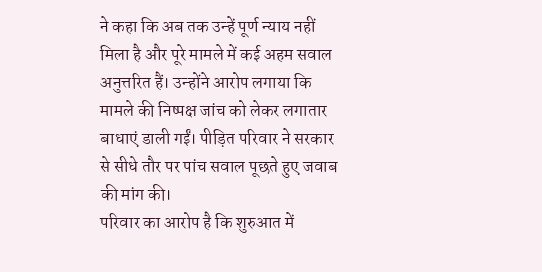ने कहा कि अब तक उन्हें पूर्ण न्याय नहीं मिला है और पूरे मामले में कई अहम सवाल अनुत्तरित हैं। उन्होंने आरोप लगाया कि मामले की निष्पक्ष जांच को लेकर लगातार बाधाएं डाली गईं। पीड़ित परिवार ने सरकार से सीधे तौर पर पांच सवाल पूछते हुए जवाब की मांग की।
परिवार का आरोप है कि शुरुआत में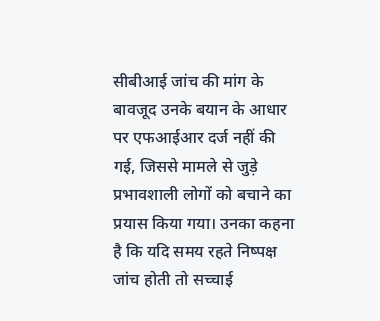सीबीआई जांच की मांग के बावजूद उनके बयान के आधार पर एफआईआर दर्ज नहीं की गई, जिससे मामले से जुड़े प्रभावशाली लोगों को बचाने का प्रयास किया गया। उनका कहना है कि यदि समय रहते निष्पक्ष जांच होती तो सच्चाई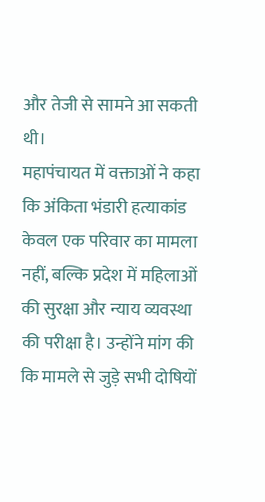और तेजी से सामने आ सकती थी।
महापंचायत में वक्ताओं ने कहा कि अंकिता भंडारी हत्याकांड केवल एक परिवार का मामला नहीं, बल्कि प्रदेश में महिलाओं की सुरक्षा और न्याय व्यवस्था की परीक्षा है। उन्होंने मांग की कि मामले से जुड़े सभी दोषियों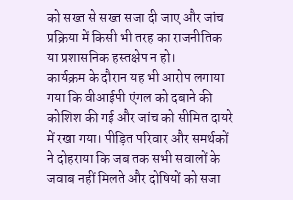को सख्त से सख्त सजा दी जाए और जांच प्रक्रिया में किसी भी तरह का राजनीतिक या प्रशासनिक हस्तक्षेप न हो।
कार्यक्रम के दौरान यह भी आरोप लगाया गया कि वीआईपी एंगल को दबाने की कोशिश की गई और जांच को सीमित दायरे में रखा गया। पीड़ित परिवार और समर्थकों ने दोहराया कि जब तक सभी सवालों के जवाब नहीं मिलते और दोषियों को सजा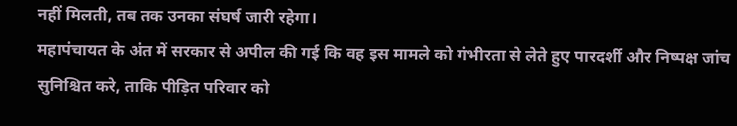नहीं मिलती, तब तक उनका संघर्ष जारी रहेगा।
महापंचायत के अंत में सरकार से अपील की गई कि वह इस मामले को गंभीरता से लेते हुए पारदर्शी और निष्पक्ष जांच सुनिश्चित करे, ताकि पीड़ित परिवार को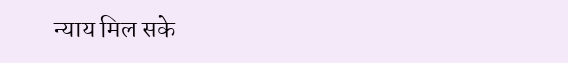न्याय मिल सके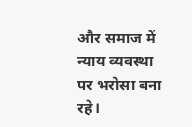और समाज में न्याय व्यवस्था पर भरोसा बना रहे।